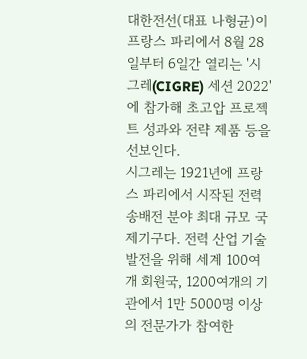대한전선(대표 나형균)이 프랑스 파리에서 8월 28일부터 6일간 열리는 '시그레(CIGRE) 세션 2022'에 참가해 초고압 프로젝트 성과와 전략 제품 등을 선보인다.
시그레는 1921년에 프랑스 파리에서 시작된 전력 송배전 분야 최대 규모 국제기구다. 전력 산업 기술 발전을 위해 세계 100여개 회원국, 1200여개의 기관에서 1만 5000명 이상의 전문가가 참여한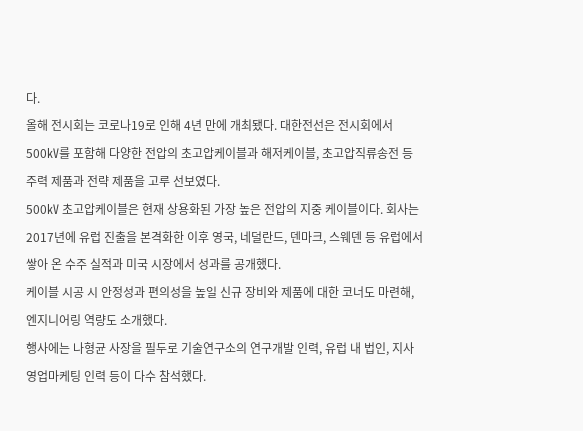다.
올해 전시회는 코로나19로 인해 4년 만에 개최됐다. 대한전선은 전시회에서 500㎸를 포함해 다양한 전압의 초고압케이블과 해저케이블, 초고압직류송전 등 주력 제품과 전략 제품을 고루 선보였다.
500㎸ 초고압케이블은 현재 상용화된 가장 높은 전압의 지중 케이블이다. 회사는 2017년에 유럽 진출을 본격화한 이후 영국, 네덜란드, 덴마크, 스웨덴 등 유럽에서 쌓아 온 수주 실적과 미국 시장에서 성과를 공개했다.
케이블 시공 시 안정성과 편의성을 높일 신규 장비와 제품에 대한 코너도 마련해, 엔지니어링 역량도 소개했다.
행사에는 나형균 사장을 필두로 기술연구소의 연구개발 인력, 유럽 내 법인, 지사 영업마케팅 인력 등이 다수 참석했다.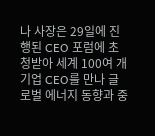나 사장은 29일에 진행된 CEO 포럼에 초청받아 세계 100여 개 기업 CEO를 만나 글로벌 에너지 동향과 중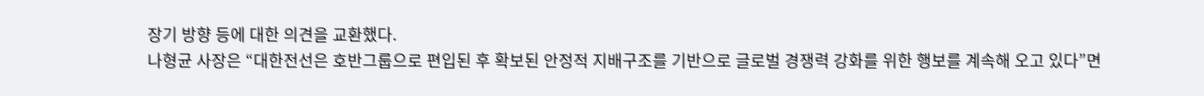장기 방향 등에 대한 의견을 교환했다.
나형균 사장은 “대한전선은 호반그룹으로 편입된 후 확보된 안정적 지배구조를 기반으로 글로벌 경쟁력 강화를 위한 행보를 계속해 오고 있다”면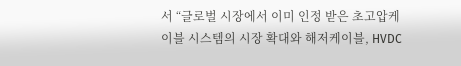서 “글로벌 시장에서 이미 인정 받은 초고압케이블 시스템의 시장 확대와 해저케이블, HVDC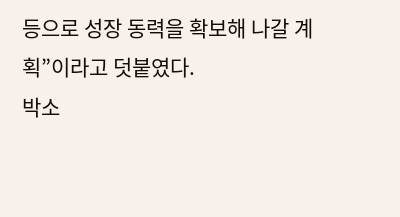등으로 성장 동력을 확보해 나갈 계획”이라고 덧붙였다.
박소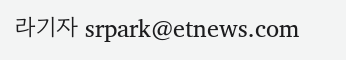라기자 srpark@etnews.com